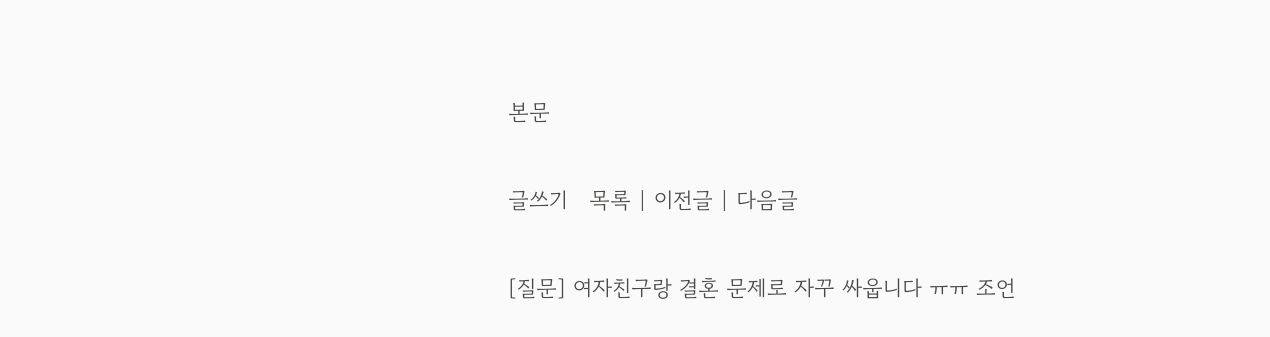본문

글쓰기   목록 | 이전글 | 다음글

[질문] 여자친구랑 결혼 문제로 자꾸 싸웁니다 ㅠㅠ 조언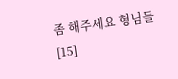좀 해주세요 형님들 [15]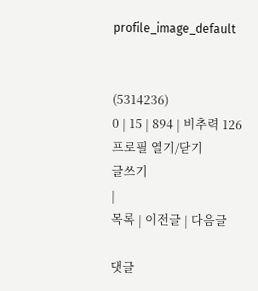profile_image_default


(5314236)
0 | 15 | 894 | 비추력 126
프로필 열기/닫기
글쓰기
|
목록 | 이전글 | 다음글

댓글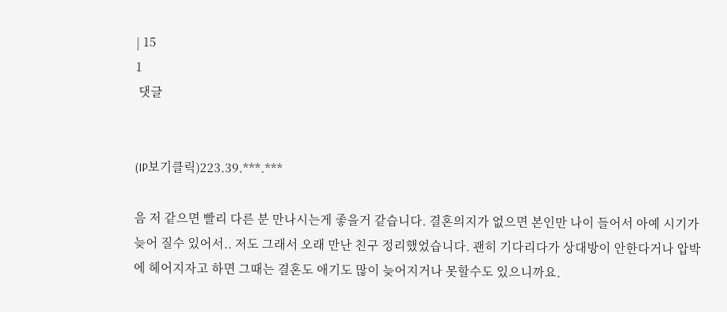| 15
1
 댓글


(IP보기클릭)223.39.***.***

음 저 같으면 빨리 다른 분 만나시는게 좋을거 같습니다. 결혼의지가 없으면 본인만 나이 들어서 아예 시기가 늦어 질수 있어서.. 저도 그래서 오래 만난 친구 정리했었습니다. 괜히 기다리다가 상대방이 안한다거나 압박에 헤어지자고 하면 그때는 결혼도 애기도 많이 늦어지거나 못할수도 있으니까요.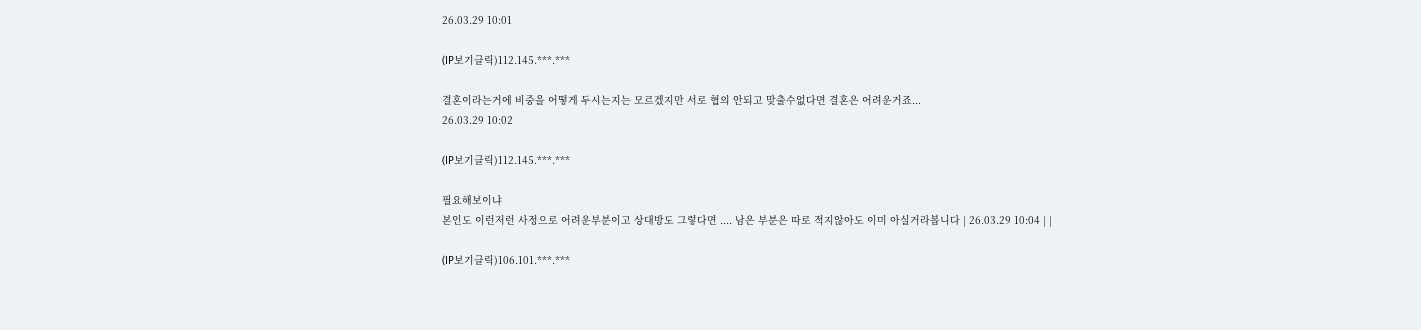26.03.29 10:01

(IP보기클릭)112.145.***.***

결혼이라는거에 비중을 어떻게 두시는지는 모르겠지만 서로 협의 안되고 맞출수없다면 결혼은 어려운거죠...
26.03.29 10:02

(IP보기클릭)112.145.***.***

필요해보이냐
본인도 이런저런 사정으로 어려운부분이고 상대방도 그렇다면 .... 남은 부분은 따로 적지않아도 이미 아실거라봅니다 | 26.03.29 10:04 | |

(IP보기클릭)106.101.***.***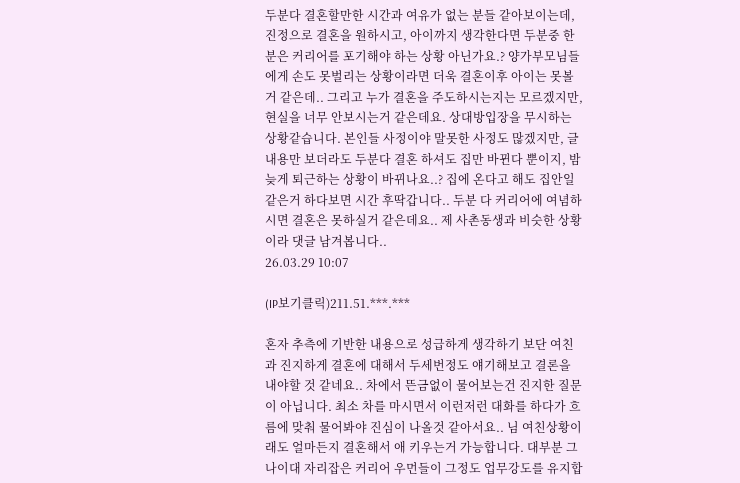두분다 결혼할만한 시간과 여유가 없는 분들 같아보이는데, 진정으로 결혼을 원하시고, 아이까지 생각한다면 두분중 한분은 커리어를 포기해야 하는 상황 아닌가요.? 양가부모님들에게 손도 못벌리는 상황이라면 더욱 결혼이후 아이는 못볼거 같은데.. 그리고 누가 결혼을 주도하시는지는 모르겠지만, 현실을 너무 안보시는거 같은데요. 상대방입장을 무시하는 상황같습니다. 본인들 사정이야 말못한 사정도 많겠지만, 글 내용만 보더라도 두분다 결혼 하셔도 집만 바뀐다 뿐이지, 밤늦게 퇴근하는 상황이 바뀌나요..? 집에 온다고 해도 집안일 같은거 하다보면 시간 후딱갑니다.. 두분 다 커리어에 여념하시면 결혼은 못하실거 같은데요.. 제 사촌동생과 비슷한 상황이라 댓글 남겨봅니다..
26.03.29 10:07

(IP보기클릭)211.51.***.***

혼자 추측에 기반한 내용으로 성급하게 생각하기 보단 여친과 진지하게 결혼에 대해서 두세번정도 얘기해보고 결론을 내야할 것 같네요.. 차에서 뜬금없이 물어보는건 진지한 질문이 아닙니다. 최소 차를 마시면서 이런저런 대화를 하다가 흐름에 맞춰 물어봐야 진심이 나올것 같아서요.. 님 여친상황이래도 얼마든지 결혼해서 애 키우는거 가능합니다. 대부분 그 나이대 자리잡은 커리어 우먼들이 그정도 업무강도를 유지합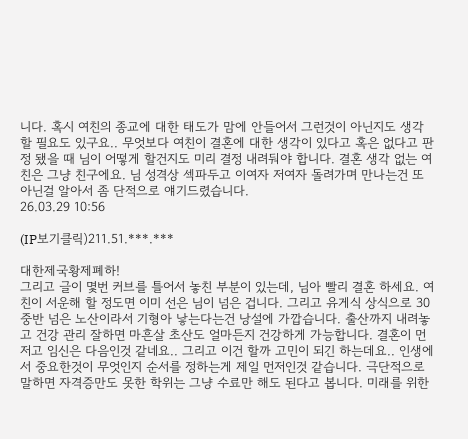니다. 혹시 여친의 종교에 대한 태도가 맘에 안들어서 그런것이 아닌지도 생각할 필요도 있구요.. 무엇보다 여친이 결혼에 대한 생각이 있다고 혹은 없다고 판정 됐을 때 님이 어떻게 할건지도 미리 결정 내려둬야 합니다. 결혼 생각 없는 여친은 그냥 친구에요. 님 성격상 섹파두고 이여자 저여자 돌려가며 만나는건 또 아닌걸 알아서 좀 단적으로 얘기드렸습니다.
26.03.29 10:56

(IP보기클릭)211.51.***.***

대한제국황제폐하!
그리고 글이 몇번 커브를 틀어서 놓친 부분이 있는데, 님아 빨리 결혼 하세요. 여친이 서운해 할 정도면 이미 선은 님이 넘은 겁니다. 그리고 유게식 상식으로 30중반 넘은 노산이라서 기형아 낳는다는건 낭설에 가깝습니다. 출산까지 내려놓고 건강 관리 잘하면 마흔살 초산도 얼마든지 건강하게 가능합니다. 결혼이 먼저고 임신은 다음인것 같네요.. 그리고 이건 할까 고민이 되긴 하는데요.. 인생에서 중요한것이 무엇인지 순서를 정하는게 제일 먼저인것 같습니다. 극단적으로 말하면 자격증만도 못한 학위는 그냥 수료만 해도 된다고 봅니다. 미래를 위한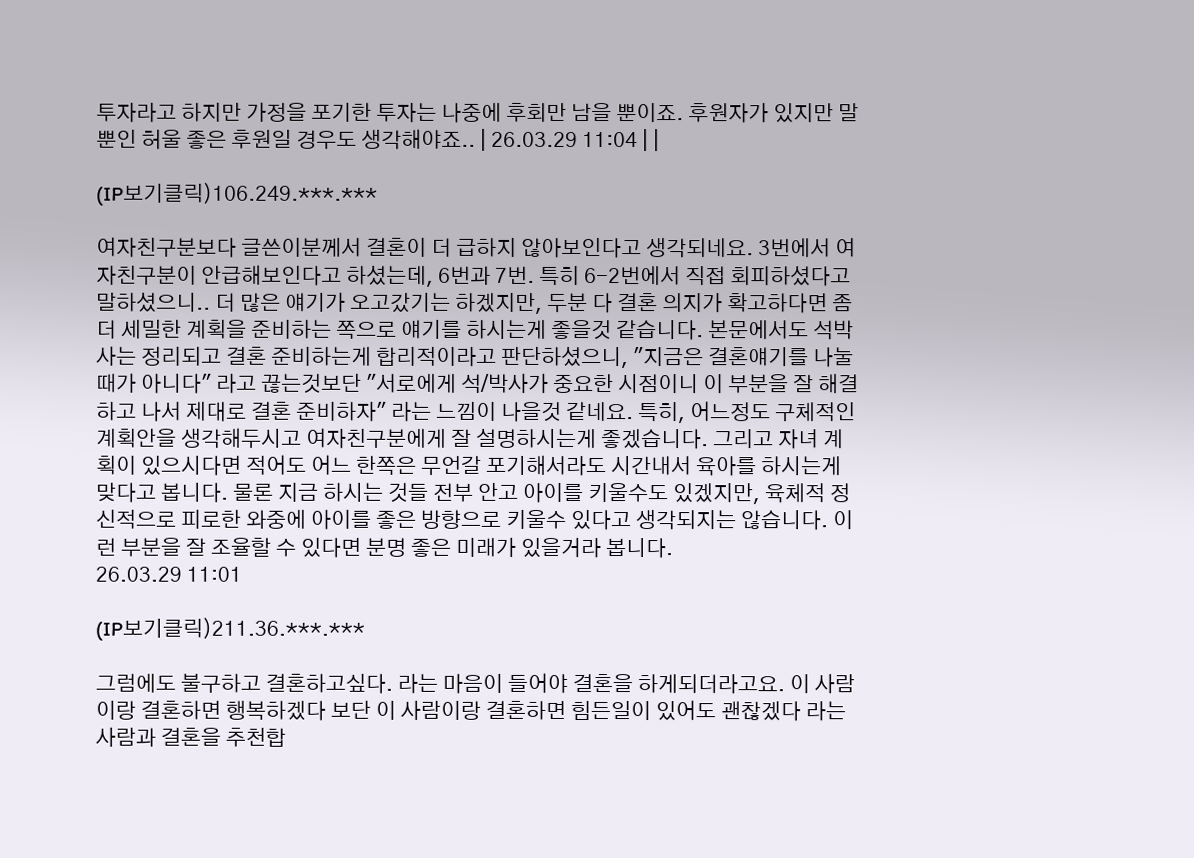투자라고 하지만 가정을 포기한 투자는 나중에 후회만 남을 뿐이죠. 후원자가 있지만 말뿐인 허울 좋은 후원일 경우도 생각해야죠.. | 26.03.29 11:04 | |

(IP보기클릭)106.249.***.***

여자친구분보다 글쓴이분께서 결혼이 더 급하지 않아보인다고 생각되네요. 3번에서 여자친구분이 안급해보인다고 하셨는데, 6번과 7번. 특히 6-2번에서 직접 회피하셨다고 말하셨으니.. 더 많은 얘기가 오고갔기는 하겠지만, 두분 다 결혼 의지가 확고하다면 좀 더 세밀한 계획을 준비하는 쪽으로 얘기를 하시는게 좋을것 같습니다. 본문에서도 석박사는 정리되고 결혼 준비하는게 합리적이라고 판단하셨으니, "지금은 결혼얘기를 나눌때가 아니다" 라고 끊는것보단 "서로에게 석/박사가 중요한 시점이니 이 부분을 잘 해결하고 나서 제대로 결혼 준비하자" 라는 느낌이 나을것 같네요. 특히, 어느정도 구체적인 계획안을 생각해두시고 여자친구분에게 잘 설명하시는게 좋겠습니다. 그리고 자녀 계획이 있으시다면 적어도 어느 한쪽은 무언갈 포기해서라도 시간내서 육아를 하시는게 맞다고 봅니다. 물론 지금 하시는 것들 전부 안고 아이를 키울수도 있겠지만, 육체적 정신적으로 피로한 와중에 아이를 좋은 방향으로 키울수 있다고 생각되지는 않습니다. 이런 부분을 잘 조율할 수 있다면 분명 좋은 미래가 있을거라 봅니다.
26.03.29 11:01

(IP보기클릭)211.36.***.***

그럼에도 불구하고 결혼하고싶다. 라는 마음이 들어야 결혼을 하게되더라고요. 이 사람이랑 결혼하면 행복하겠다 보단 이 사람이랑 결혼하면 힘든일이 있어도 괜찮겠다 라는 사람과 결혼을 추천합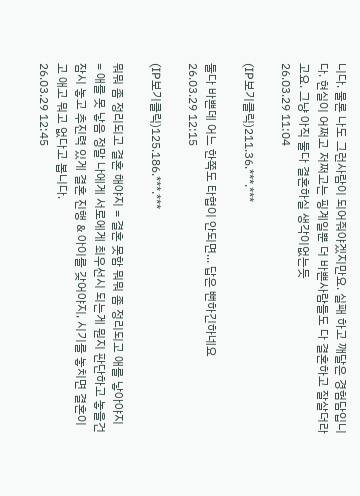니다. 물론 나도 그런사람이 되어줘야겠지만요. 실패 하고 깨달은 경험담입니다. 현실이 어쩌고 저쩌고는 핑계일뿐 더 바쁜사람들도 다 결혼하고 잘살더라고요. 그냥 아직 둘다 결혼하실 생각이없는듯
26.03.29 11:04

(IP보기클릭)211.36.***.***

둘다 바쁜데 어느 한쪽도 타협이 안되면... 답은 뻔하긴하네요
26.03.29 12:15

(IP보기클릭)125.186.***.***

뭐뭐 좀 정리되고 결혼 해야지 = 결혼 못함 뭐뭐 좀 정리되고 애를 낳아야지 = 애를 못 낳음 정말 나에게 서로에게 최우선시 되는게 뭔지 판단하고 놓을건 잠시 놓고 추진력 있게 결혼 진행 & 아이를 갖어야지, 시기를 놓치면 결혼이고 애고 뭐고 없다고 봅니다.
26.03.29 12:45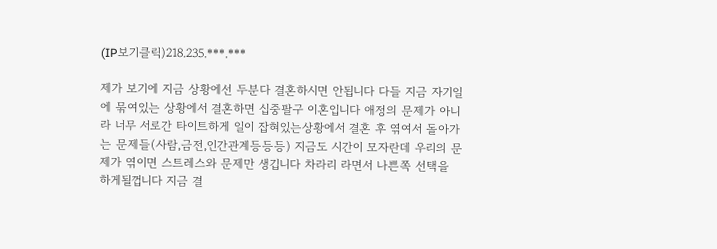(IP보기클릭)218.235.***.***

제가 보기에 지금 상황에선 두분다 결혼하시면 안됩니다 다들 지금 자기일에 묶여있는 상황에서 결혼하면 십중팔구 이혼입니다 애정의 문제가 아니라 너무 서로간 타이트하게 일이 잡혀있는상황에서 결혼 후 엮여서 돌아가는 문제들(사람,금전,인간관계등등등) 지금도 시간이 모자란데 우리의 문제가 엮이면 스트레스와 문제만 생깁니다 차라리 라면서 나쁜쪽 선택을 하게될껍니다 지금 결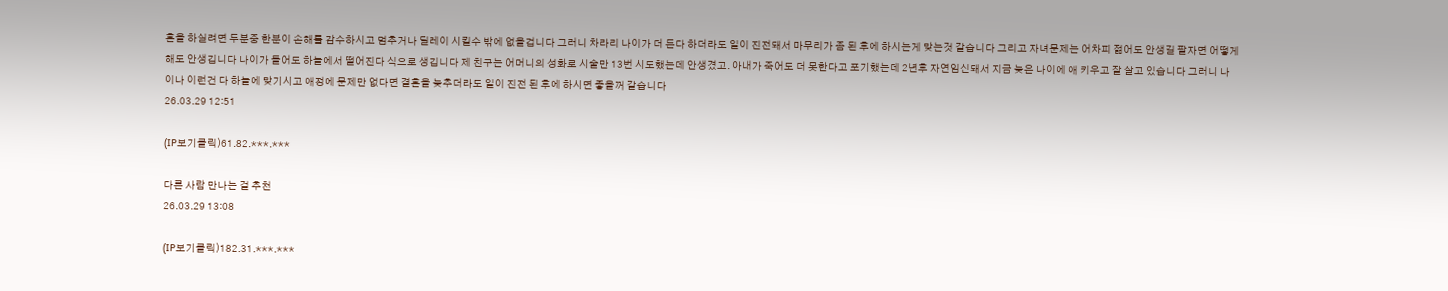혼을 하실려면 두분중 한분이 손해를 감수하시고 멈추거나 딜레이 시킬수 밖에 없을겁니다 그러니 차라리 나이가 더 든다 하더라도 일이 진전돼서 마무리가 좀 된 후에 하시는게 맞는것 같습니다 그리고 자녀문제는 어차피 젊어도 안생길 팔자면 어떻게 해도 안생깁니다 나이가 들어도 하늘에서 떨어진다 식으로 생깁니다 제 친구는 어머니의 성화로 시술만 13번 시도했는데 안생겼고. 아내가 죽어도 더 못한다고 포기했는데 2년후 자연임신돼서 지금 늦은 나이에 애 키우고 잘 살고 있습니다 그러니 나이나 이런건 다 하늘에 맞기시고 애정에 문제만 없다면 결혼을 늦추더라도 일이 진전 된 후에 하시면 좋을꺼 같습니다
26.03.29 12:51

(IP보기클릭)61.82.***.***

다른 사람 만나는 걸 추천
26.03.29 13:08

(IP보기클릭)182.31.***.***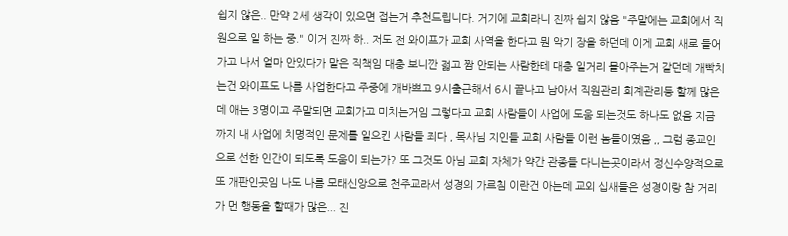쉽지 않은.. 만약 2세 생각이 있으면 접는거 추천드립니다. 거기에 교회라니 진짜 쉽지 않음 "주말에는 교회에서 직원으로 일 하는 중." 이거 진짜 하.. 저도 전 와이프가 교회 사역을 한다고 뭔 악기 장을 하던데 이게 교회 새로 들어가고 나서 얼마 안있다가 맡은 직책임 대충 보니깐 젋고 짬 안되는 사람한테 대충 일거리 몰아주는거 같던데 개빡치는건 와이프도 나름 사업한다고 주중에 개바쁘고 9시출근해서 6시 끝나고 남아서 직원관리 회계관리등 할께 많은데 애는 3명이고 주말되면 교회가고 미치는거임 그렇다고 교회 사람들이 사업에 도움 되는것도 하나도 없음 지금까지 내 사업에 치명적인 문제를 일으킨 사람들 죄다 , 목사님 지인들 교회 사람들 이런 놈들이였음 ,, 그럼 종교인으로 선한 인간이 되도록 도움이 되는가? 또 그것도 아님 교회 자체가 약간 관종들 다니는곳이라서 정신수양적으로 또 개판인곳임 나도 나름 모태신앙으로 천주교라서 성경의 가르침 이란건 아는데 교외 십새들은 성경이랑 참 거리가 먼 행동을 할때가 많은... 진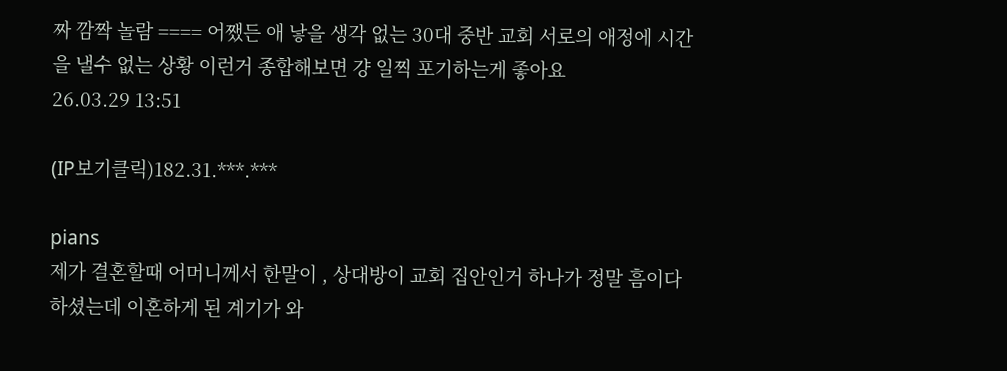짜 깜짝 놀람 ==== 어쨌든 애 낳을 생각 없는 30대 중반 교회 서로의 애정에 시간을 낼수 없는 상황 이런거 종합해보면 걍 일찍 포기하는게 좋아요
26.03.29 13:51

(IP보기클릭)182.31.***.***

pians
제가 결혼할때 어머니께서 한말이 , 상대방이 교회 집안인거 하나가 정말 흠이다 하셨는데 이혼하게 된 계기가 와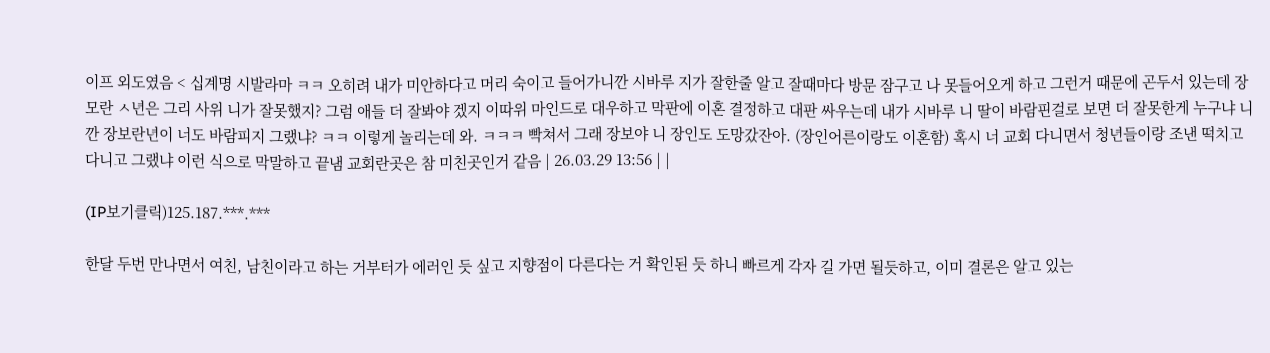이프 외도였음 < 십계명 시발라마 ㅋㅋ 오히려 내가 미안하다고 머리 숙이고 들어가니깐 시바루 지가 잘한줄 알고 잘때마다 방문 잠구고 나 못들어오게 하고 그런거 때문에 곤두서 있는데 장모란 ㅅ년은 그리 사위 니가 잘못했지? 그럼 애들 더 잘봐야 겠지 이따위 마인드로 대우하고 막판에 이혼 결정하고 대판 싸우는데 내가 시바루 니 딸이 바람핀걸로 보면 더 잘못한게 누구냐 니깐 장보란년이 너도 바람피지 그랬냐? ㅋㅋ 이렇게 놀리는데 와. ㅋㅋㅋ 빡쳐서 그래 장보야 니 장인도 도망갔잔아. (장인어른이랑도 이혼함) 혹시 너 교회 다니면서 청년들이랑 조낸 떡치고 다니고 그랬냐 이런 식으로 막말하고 끝냄 교회란곳은 참 미친곳인거 같음 | 26.03.29 13:56 | |

(IP보기클릭)125.187.***.***

한달 두번 만나면서 여친, 남친이라고 하는 거부터가 에러인 듯 싶고 지향점이 다른다는 거 확인된 듯 하니 빠르게 각자 길 가면 될듯하고, 이미 결론은 알고 있는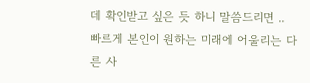데 확인받고 싶은 듯 하니 말씀드리면 .. 빠르게 본인이 원하는 미래에 어울리는 다른 사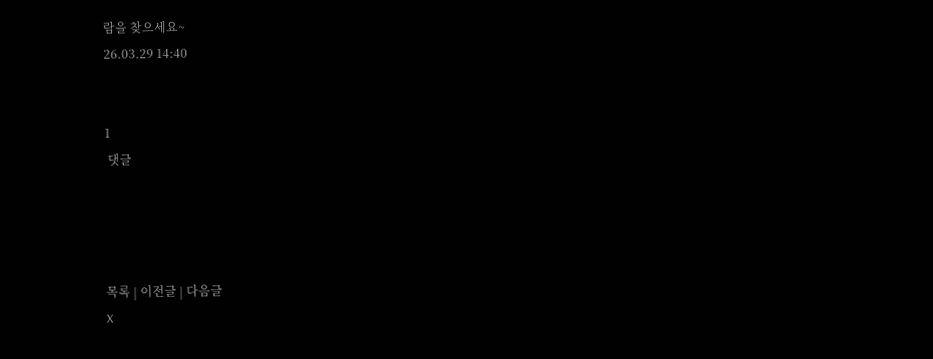람을 찾으세요~
26.03.29 14:40


1
 댓글




목록 | 이전글 | 다음글
X